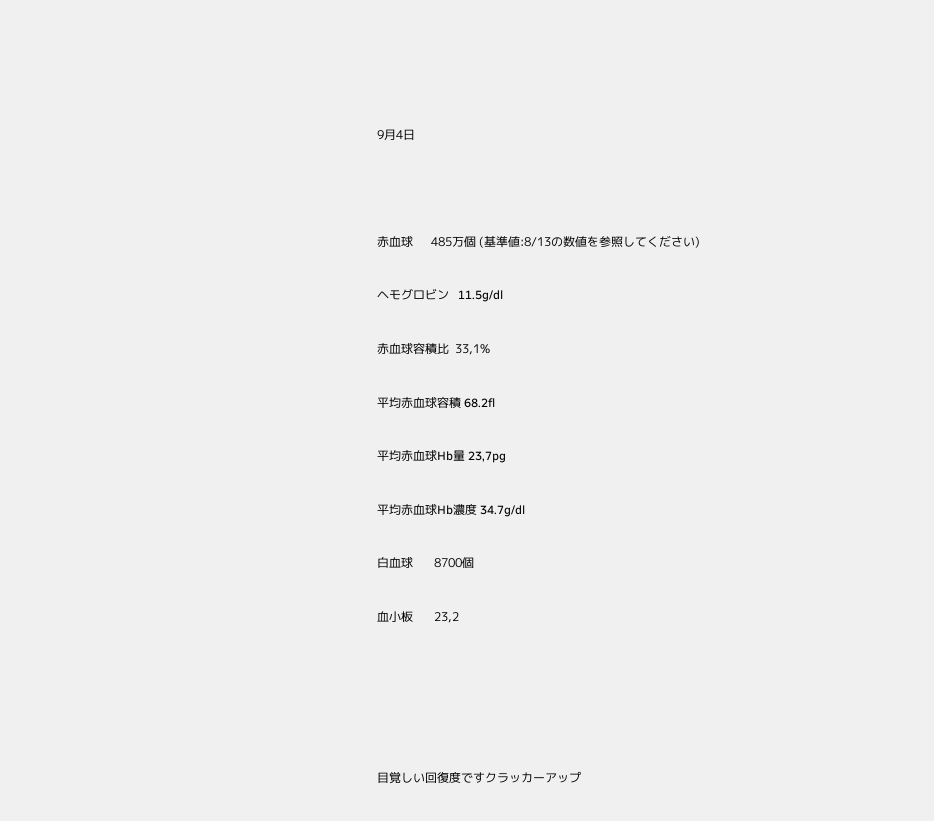9月4日



赤血球      485万個 (基準値:8/13の数値を参照してください)

ヘモグロビン   11.5g/dl

赤血球容積比  33,1%

平均赤血球容積 68.2fl

平均赤血球Hb量 23,7pg

平均赤血球Hb濃度 34.7g/dl

白血球       8700個

血小板       23,2





目覚しい回復度ですクラッカーアップ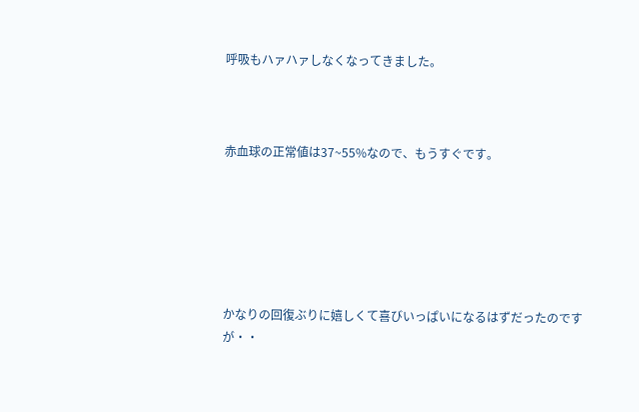呼吸もハァハァしなくなってきました。



赤血球の正常値は37~55%なので、もうすぐです。






かなりの回復ぶりに嬉しくて喜びいっぱいになるはずだったのですが・・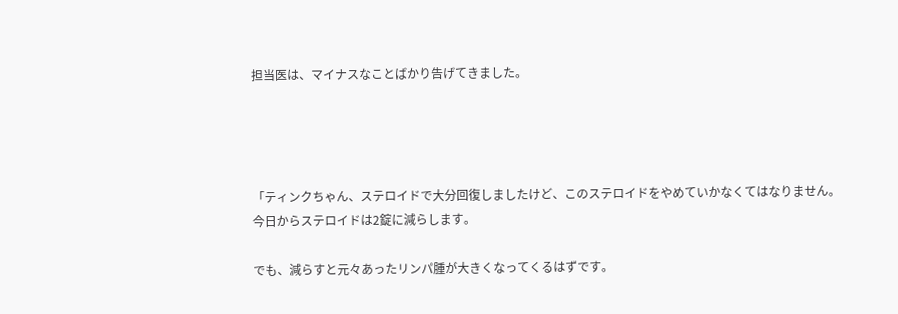担当医は、マイナスなことばかり告げてきました。




「ティンクちゃん、ステロイドで大分回復しましたけど、このステロイドをやめていかなくてはなりません。今日からステロイドは2錠に減らします。

でも、減らすと元々あったリンパ腫が大きくなってくるはずです。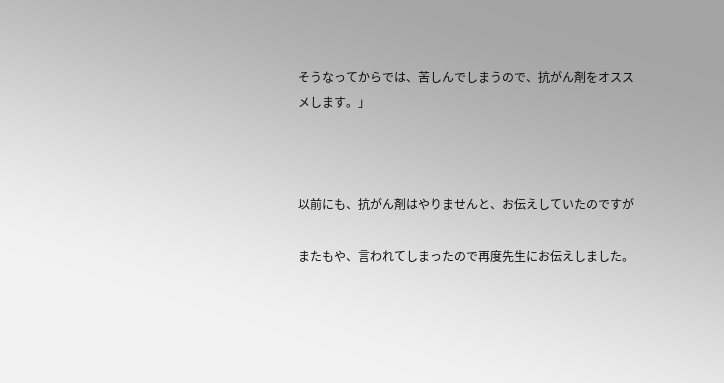そうなってからでは、苦しんでしまうので、抗がん剤をオススメします。」



以前にも、抗がん剤はやりませんと、お伝えしていたのですが

またもや、言われてしまったので再度先生にお伝えしました。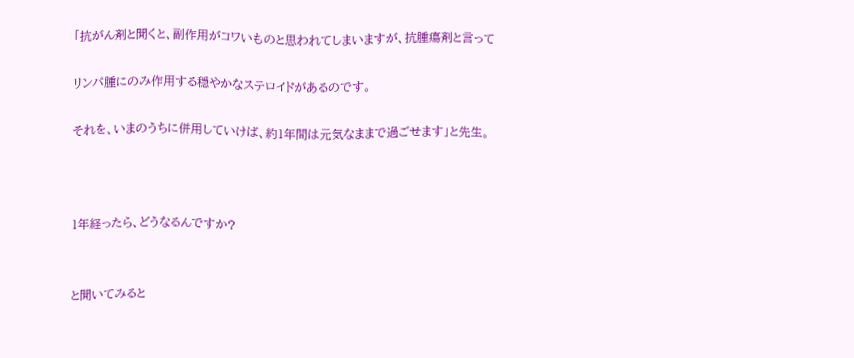「抗がん剤と聞くと、副作用がコワいものと思われてしまいますが、抗腫瘍剤と言って

リンパ腫にのみ作用する穏やかなステロイドがあるのです。

それを、いまのうちに併用していけば、約1年間は元気なままで過ごせます」と先生。



1年経ったら、どうなるんですか?


と聞いてみると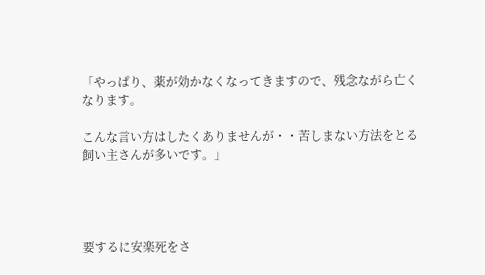「やっぱり、薬が効かなくなってきますので、残念ながら亡くなります。

こんな言い方はしたくありませんが・・苦しまない方法をとる飼い主さんが多いです。」




要するに安楽死をさ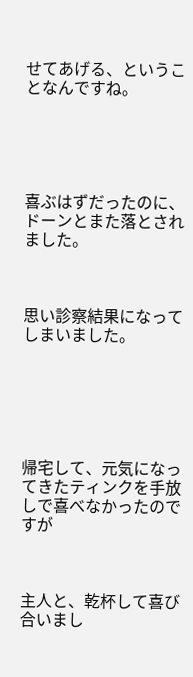せてあげる、ということなんですね。





喜ぶはずだったのに、ドーンとまた落とされました。



思い診察結果になってしまいました。






帰宅して、元気になってきたティンクを手放しで喜べなかったのですが



主人と、乾杯して喜び合いまし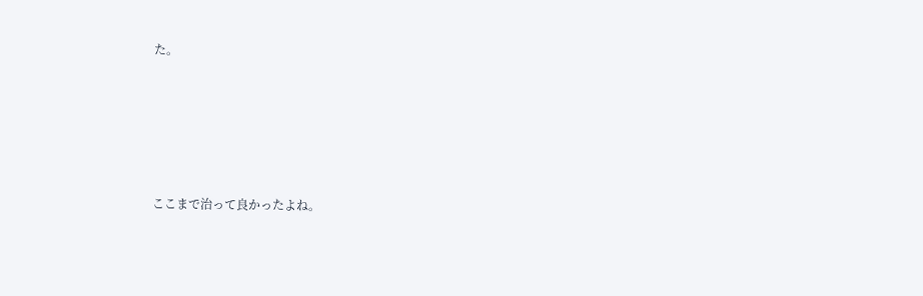た。





ここまで治って良かったよね。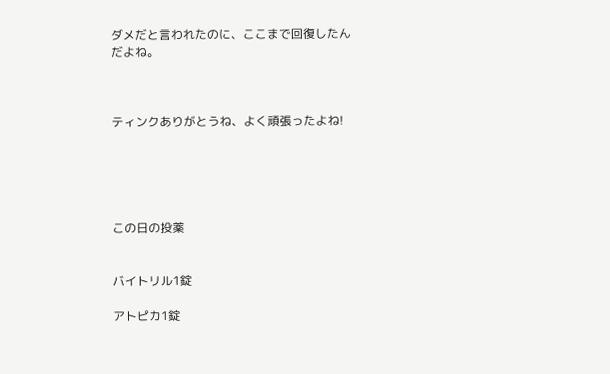ダメだと言われたのに、ここまで回復したんだよね。



ティンクありがとうね、よく頑張ったよね!





この日の投薬


バイトリル1錠

アトピカ1錠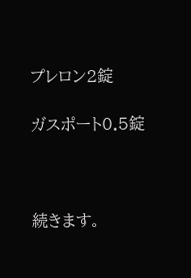プレロン2錠

ガスポート0.5錠



続きます。